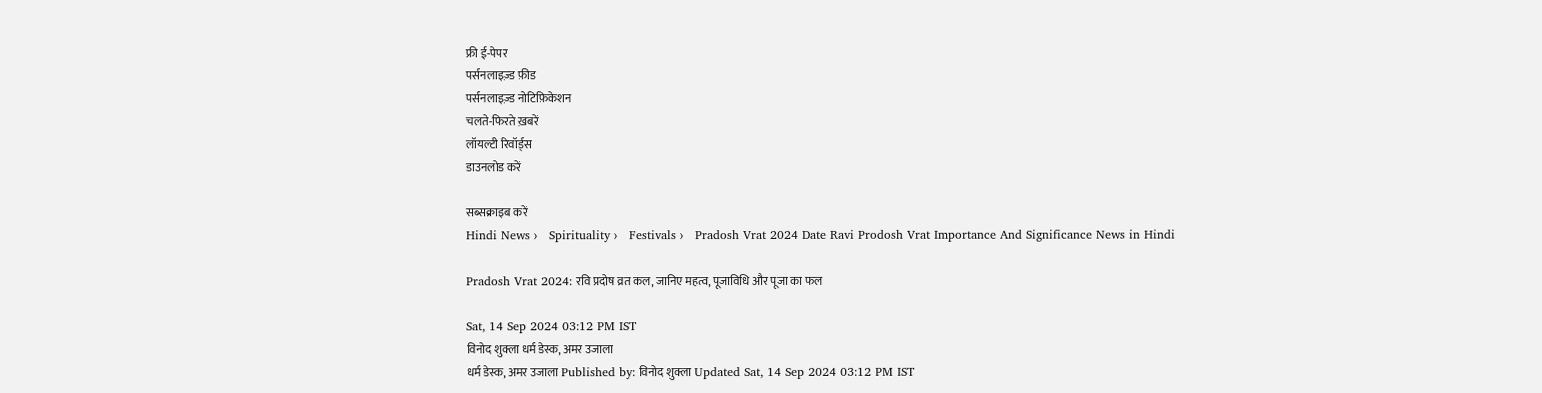फ्री ई-पेपर
पर्सनलाइज़्ड फ़ीड
पर्सनलाइज़्ड नोटिफ़िकेशन
चलते-फिरते ख़बरें
लॉयल्टी रिवॉर्ड्स
डाउनलोड करें

सब्सक्राइब करें
Hindi News ›   Spirituality ›   Festivals ›   Pradosh Vrat 2024 Date Ravi Prodosh Vrat Importance And Significance News in Hindi

Pradosh Vrat 2024: रवि प्रदोष व्रत कल, जानिए महत्व, पूजाविधि और पूजा का फल

Sat, 14 Sep 2024 03:12 PM IST
विनोद शुक्ला धर्म डेस्क, अमर उजाला
धर्म डेस्क, अमर उजाला Published by: विनोद शुक्ला Updated Sat, 14 Sep 2024 03:12 PM IST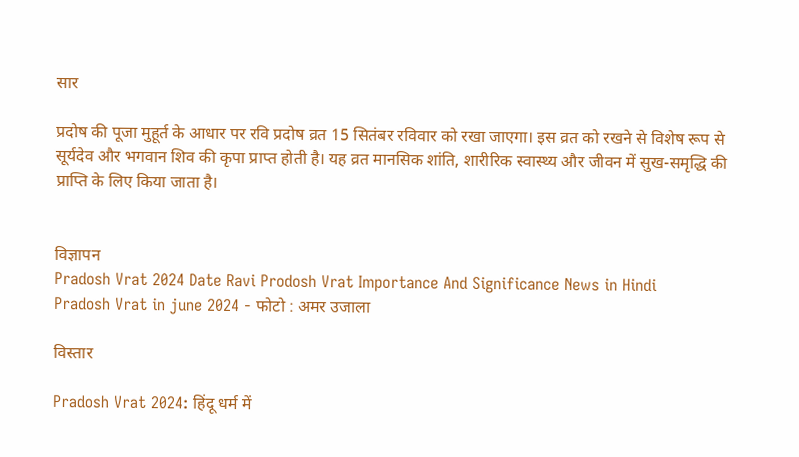सार

प्रदोष की पूजा मुहूर्त के आधार पर रवि प्रदोष व्रत 15 सितंबर रविवार को रखा जाएगा। इस व्रत को रखने से विशेष रूप से सूर्यदेव और भगवान शिव की कृपा प्राप्त होती है। यह व्रत मानसिक शांति, शारीरिक स्वास्थ्य और जीवन में सुख-समृद्धि की प्राप्ति के लिए किया जाता है।


विज्ञापन
Pradosh Vrat 2024 Date Ravi Prodosh Vrat Importance And Significance News in Hindi
Pradosh Vrat in june 2024 - फोटो : अमर उजाला

विस्तार

Pradosh Vrat 2024: हिंदू धर्म में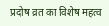प्रदोष व्रत का विशेष महत्व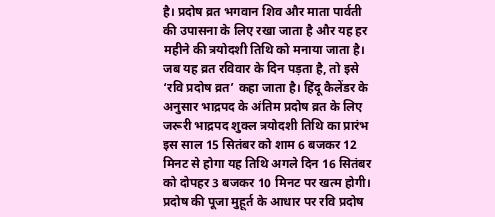है। प्रदोष व्रत भगवान शिव और माता पार्वती की उपासना के लिए रखा जाता है और यह हर महीने की त्रयोदशी तिथि को मनाया जाता है। जब यह व्रत रविवार के दिन पड़ता है, तो इसे ‘रवि प्रदोष व्रत’ कहा जाता है। हिंदू कैलेंडर के अनुसार भाद्रपद के अंतिम प्रदोष व्रत के लिए जरूरी भाद्रपद शुक्ल त्रयोदशी तिथि का प्रारंभ इस साल 15 सितंबर को शाम 6 बजकर 12 मिनट से होगा यह तिथि अगले दिन 16 सितंबर को दोपहर 3 बजकर 10 मिनट पर खत्म होगी। प्रदोष की पूजा मुहूर्त के आधार पर रवि प्रदोष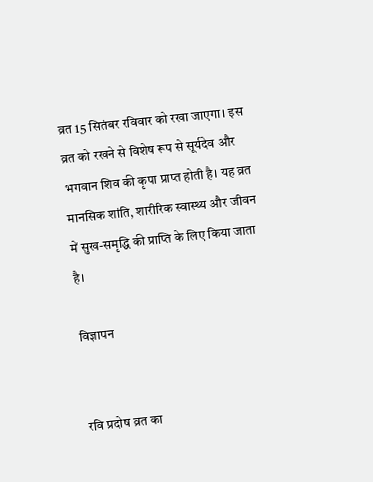व्रत 15 सितंबर रविवार को रखा जाएगा। इस व्रत को रखने से विशेष रूप से सूर्यदेव और भगवान शिव की कृपा प्राप्त होती है। यह व्रत मानसिक शांति, शारीरिक स्वास्थ्य और जीवन में सुख-समृद्धि की प्राप्ति के लिए किया जाता है।

विज्ञापन


रवि प्रदोष व्रत का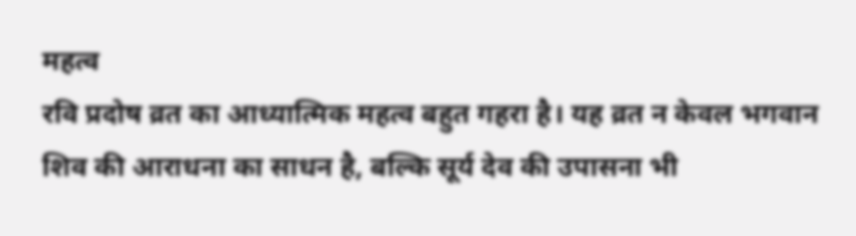महत्व
रवि प्रदोष व्रत का आध्यात्मिक महत्व बहुत गहरा है। यह व्रत न केवल भगवान शिव की आराधना का साधन है, बल्कि सूर्य देव की उपासना भी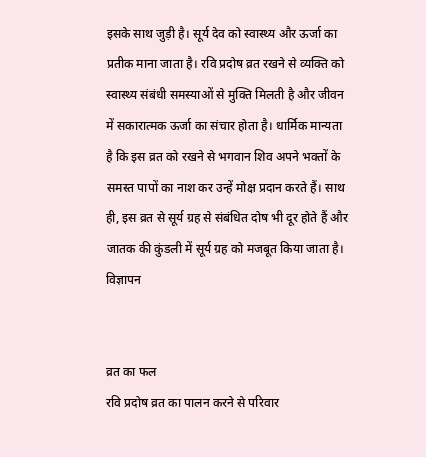इसके साथ जुड़ी है। सूर्य देव को स्वास्थ्य और ऊर्जा का प्रतीक माना जाता है। रवि प्रदोष व्रत रखने से व्यक्ति को स्वास्थ्य संबंधी समस्याओं से मुक्ति मिलती है और जीवन में सकारात्मक ऊर्जा का संचार होता है। धार्मिक मान्यता है कि इस व्रत को रखने से भगवान शिव अपने भक्तों के समस्त पापों का नाश कर उन्हें मोक्ष प्रदान करते हैं। साथ ही, इस व्रत से सूर्य ग्रह से संबंधित दोष भी दूर होते हैं और जातक की कुंडली में सूर्य ग्रह को मजबूत किया जाता है।
विज्ञापन


व्रत का फल
रवि प्रदोष व्रत का पालन करने से परिवार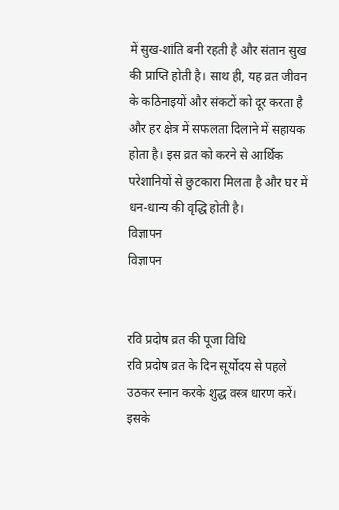में सुख-शांति बनी रहती है और संतान सुख की प्राप्ति होती है। साथ ही, यह व्रत जीवन के कठिनाइयों और संकटों को दूर करता है और हर क्षेत्र में सफलता दिलाने में सहायक होता है। इस व्रत को करने से आर्थिक परेशानियों से छुटकारा मिलता है और घर में धन-धान्य की वृद्धि होती है।
विज्ञापन
विज्ञापन


रवि प्रदोष व्रत की पूजा विधि
रवि प्रदोष व्रत के दिन सूर्योदय से पहले उठकर स्नान करके शुद्ध वस्त्र धारण करें। इसके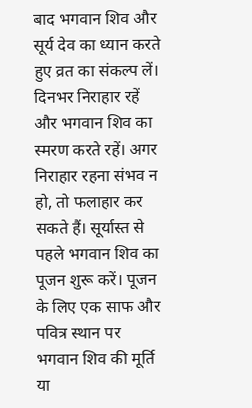बाद भगवान शिव और सूर्य देव का ध्यान करते हुए व्रत का संकल्प लें। दिनभर निराहार रहें और भगवान शिव का स्मरण करते रहें। अगर निराहार रहना संभव न हो, तो फलाहार कर सकते हैं। सूर्यास्त से पहले भगवान शिव का पूजन शुरू करें। पूजन के लिए एक साफ और पवित्र स्थान पर भगवान शिव की मूर्ति या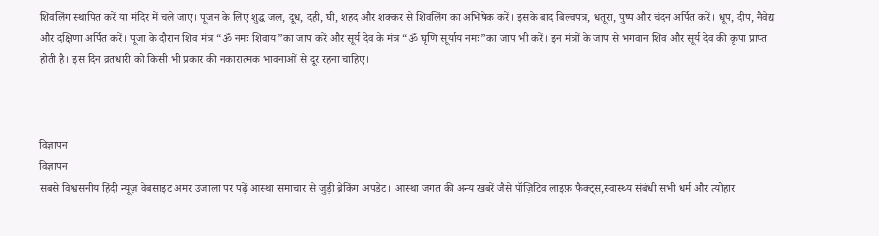शिवलिंग स्थापित करें या मंदिर में चले जाए। पूजन के लिए शुद्ध जल, दूध, दही, घी, शहद और शक्कर से शिवलिंग का अभिषेक करें। इसके बाद बिल्वपत्र, धतूरा, पुष्प और चंदन अर्पित करें। धूप, दीप, नैवेद्य और दक्षिणा अर्पित करें। पूजा के दौरान शिव मंत्र “ॐ नमः शिवाय”का जाप करें और सूर्य देव के मंत्र “ॐ घृणि सूर्याय नमः”का जाप भी करें। इन मंत्रों के जाप से भगवान शिव और सूर्य देव की कृपा प्राप्त होती है। इस दिन व्रतधारी को किसी भी प्रकार की नकारात्मक भावनाओं से दूर रहना चाहिए।



विज्ञापन
विज्ञापन
सबसे विश्वसनीय हिंदी न्यूज़ वेबसाइट अमर उजाला पर पढ़ें आस्था समाचार से जुड़ी ब्रेकिंग अपडेट। आस्था जगत की अन्य खबरें जैसे पॉज़िटिव लाइफ़ फैक्ट्स,स्वास्थ्य संबंधी सभी धर्म और त्योहार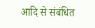आदि से संबंधित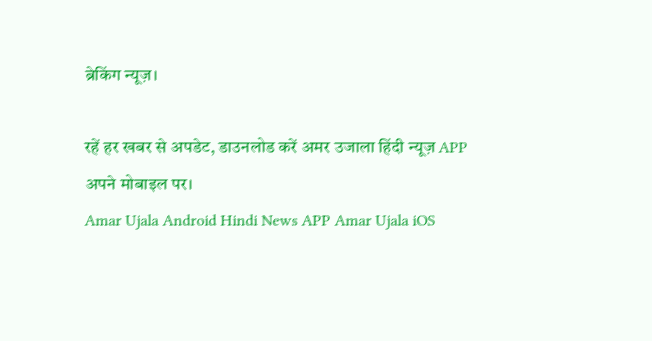ब्रेकिंग न्यूज़।

रहें हर खबर से अपडेट, डाउनलोड करें अमर उजाला हिंदी न्यूज़ APP अपने मोबाइल पर।
Amar Ujala Android Hindi News APP Amar Ujala iOS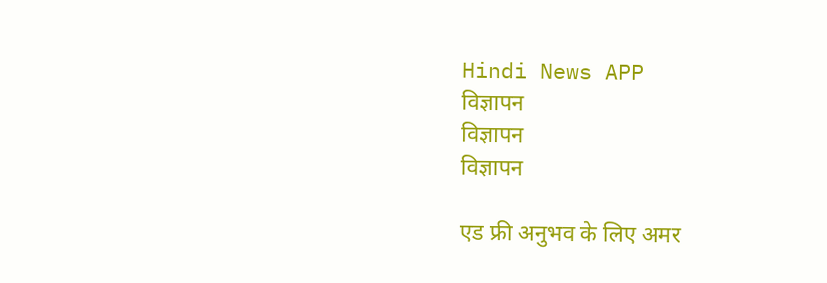Hindi News APP
विज्ञापन
विज्ञापन
विज्ञापन

एड फ्री अनुभव के लिए अमर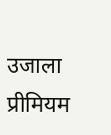उजाला प्रीमियम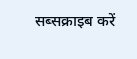सब्सक्राइब करें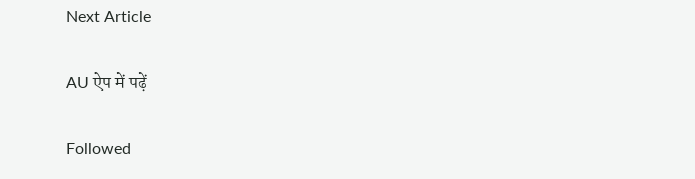Next Article

AU ऐप में पढ़ें

Followed